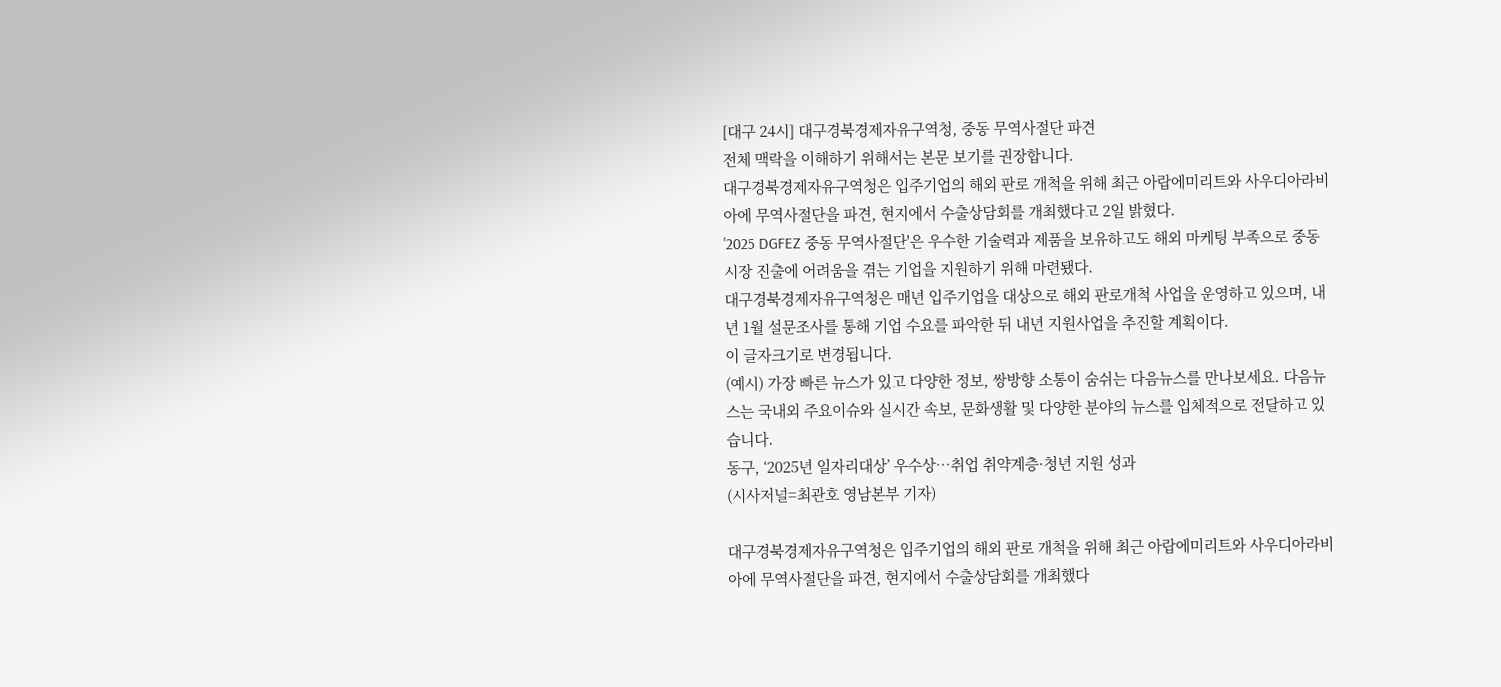[대구 24시] 대구경북경제자유구역청, 중동 무역사절단 파견
전체 맥락을 이해하기 위해서는 본문 보기를 권장합니다.
대구경북경제자유구역청은 입주기업의 해외 판로 개척을 위해 최근 아랍에미리트와 사우디아라비아에 무역사절단을 파견, 현지에서 수출상담회를 개최했다고 2일 밝혔다.
'2025 DGFEZ 중동 무역사절단'은 우수한 기술력과 제품을 보유하고도 해외 마케팅 부족으로 중동시장 진출에 어려움을 겪는 기업을 지원하기 위해 마련됐다.
대구경북경제자유구역청은 매년 입주기업을 대상으로 해외 판로개척 사업을 운영하고 있으며, 내년 1월 설문조사를 통해 기업 수요를 파악한 뒤 내년 지원사업을 추진할 계획이다.
이 글자크기로 변경됩니다.
(예시) 가장 빠른 뉴스가 있고 다양한 정보, 쌍방향 소통이 숨쉬는 다음뉴스를 만나보세요. 다음뉴스는 국내외 주요이슈와 실시간 속보, 문화생활 및 다양한 분야의 뉴스를 입체적으로 전달하고 있습니다.
동구, ‘2025년 일자리대상’ 우수상…취업 취약계층·청년 지원 성과
(시사저널=최관호 영남본부 기자)

대구경북경제자유구역청은 입주기업의 해외 판로 개척을 위해 최근 아랍에미리트와 사우디아라비아에 무역사절단을 파견, 현지에서 수출상담회를 개최했다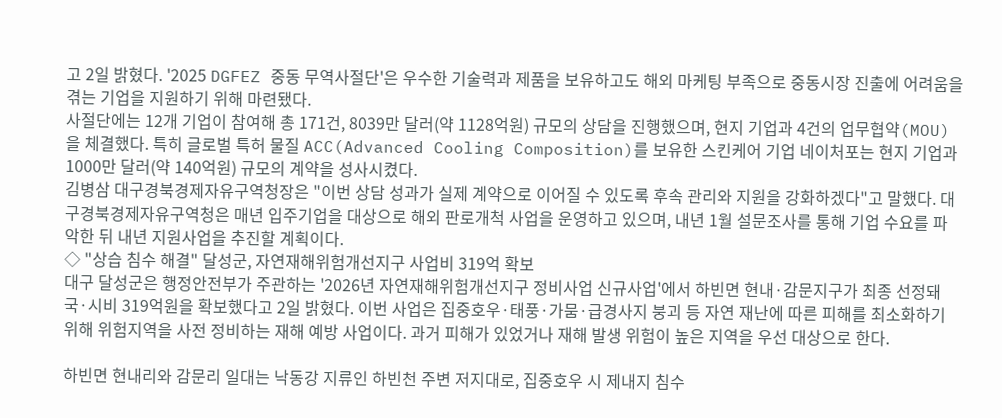고 2일 밝혔다. '2025 DGFEZ 중동 무역사절단'은 우수한 기술력과 제품을 보유하고도 해외 마케팅 부족으로 중동시장 진출에 어려움을 겪는 기업을 지원하기 위해 마련됐다.
사절단에는 12개 기업이 참여해 총 171건, 8039만 달러(약 1128억원) 규모의 상담을 진행했으며, 현지 기업과 4건의 업무협약(MOU)을 체결했다. 특히 글로벌 특허 물질 ACC(Advanced Cooling Composition)를 보유한 스킨케어 기업 네이처포는 현지 기업과 1000만 달러(약 140억원) 규모의 계약을 성사시켰다.
김병삼 대구경북경제자유구역청장은 "이번 상담 성과가 실제 계약으로 이어질 수 있도록 후속 관리와 지원을 강화하겠다"고 말했다. 대구경북경제자유구역청은 매년 입주기업을 대상으로 해외 판로개척 사업을 운영하고 있으며, 내년 1월 설문조사를 통해 기업 수요를 파악한 뒤 내년 지원사업을 추진할 계획이다.
◇ "상습 침수 해결" 달성군, 자연재해위험개선지구 사업비 319억 확보
대구 달성군은 행정안전부가 주관하는 '2026년 자연재해위험개선지구 정비사업 신규사업'에서 하빈면 현내·감문지구가 최종 선정돼 국·시비 319억원을 확보했다고 2일 밝혔다. 이번 사업은 집중호우·태풍·가뭄·급경사지 붕괴 등 자연 재난에 따른 피해를 최소화하기 위해 위험지역을 사전 정비하는 재해 예방 사업이다. 과거 피해가 있었거나 재해 발생 위험이 높은 지역을 우선 대상으로 한다.

하빈면 현내리와 감문리 일대는 낙동강 지류인 하빈천 주변 저지대로, 집중호우 시 제내지 침수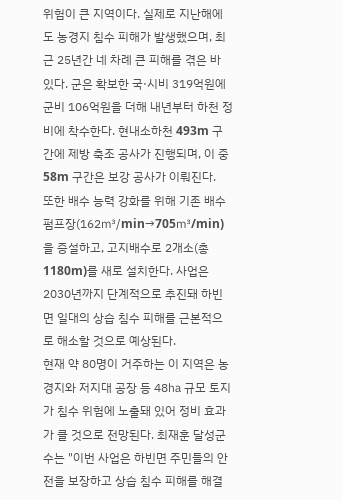위험이 큰 지역이다. 실제로 지난해에도 농경지 침수 피해가 발생했으며, 최근 25년간 네 차례 큰 피해를 겪은 바 있다. 군은 확보한 국·시비 319억원에 군비 106억원을 더해 내년부터 하천 정비에 착수한다. 현내소하천 493m 구간에 제방 축조 공사가 진행되며, 이 중 58m 구간은 보강 공사가 이뤄진다.
또한 배수 능력 강화를 위해 기존 배수펌프장(162㎥/min→705㎥/min)을 증설하고, 고지배수로 2개소(총 1180m)를 새로 설치한다. 사업은 2030년까지 단계적으로 추진돼 하빈면 일대의 상습 침수 피해를 근본적으로 해소할 것으로 예상된다.
현재 약 80명이 거주하는 이 지역은 농경지와 저지대 공장 등 48㏊ 규모 토지가 침수 위험에 노출돼 있어 정비 효과가 클 것으로 전망된다. 최재훈 달성군수는 "이번 사업은 하빈면 주민들의 안전을 보장하고 상습 침수 피해를 해결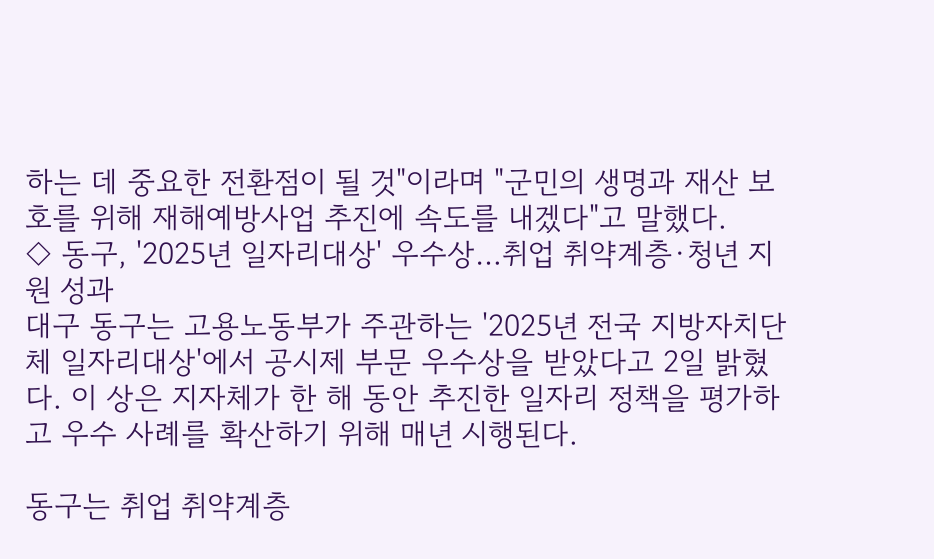하는 데 중요한 전환점이 될 것"이라며 "군민의 생명과 재산 보호를 위해 재해예방사업 추진에 속도를 내겠다"고 말했다.
◇ 동구, '2025년 일자리대상' 우수상…취업 취약계층·청년 지원 성과
대구 동구는 고용노동부가 주관하는 '2025년 전국 지방자치단체 일자리대상'에서 공시제 부문 우수상을 받았다고 2일 밝혔다. 이 상은 지자체가 한 해 동안 추진한 일자리 정책을 평가하고 우수 사례를 확산하기 위해 매년 시행된다.

동구는 취업 취약계층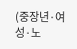(중장년·여성·노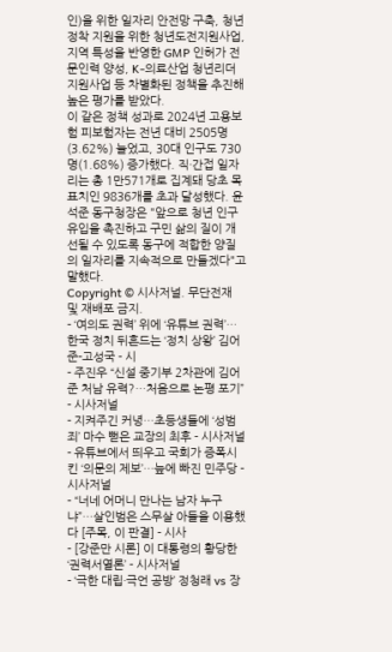인)을 위한 일자리 안전망 구축, 청년 정착 지원을 위한 청년도전지원사업, 지역 특성을 반영한 GMP 인허가 전문인력 양성, K-의료산업 청년리더 지원사업 등 차별화된 정책을 추진해 높은 평가를 받았다.
이 같은 정책 성과로 2024년 고용보험 피보험자는 전년 대비 2505명(3.62%) 늘었고, 30대 인구도 730명(1.68%) 증가했다. 직·간접 일자리는 총 1만571개로 집계돼 당초 목표치인 9836개를 초과 달성했다. 윤석준 동구청장은 "앞으로 청년 인구 유입을 촉진하고 구민 삶의 질이 개선될 수 있도록 동구에 적합한 양질의 일자리를 지속적으로 만들겠다"고 말했다.
Copyright © 시사저널. 무단전재 및 재배포 금지.
- ‘여의도 권력’ 위에 ‘유튜브 권력’…한국 정치 뒤흔드는 ‘정치 상왕’ 김어준-고성국 - 시
- 주진우 “신설 중기부 2차관에 김어준 처남 유력?…처음으로 논평 포기” - 시사저널
- 지켜주긴 커녕…초등생들에 ‘성범죄’ 마수 뻗은 교장의 최후 - 시사저널
- 유튜브에서 띄우고 국회가 증폭시킨 ‘의문의 제보’…늪에 빠진 민주당 - 시사저널
- “너네 어머니 만나는 남자 누구냐”…살인범은 스무살 아들을 이용했다 [주목, 이 판결] - 시사
- [강준만 시론] 이 대통령의 황당한 ‘권력서열론’ - 시사저널
- ‘극한 대립·극언 공방’ 정청래 vs 장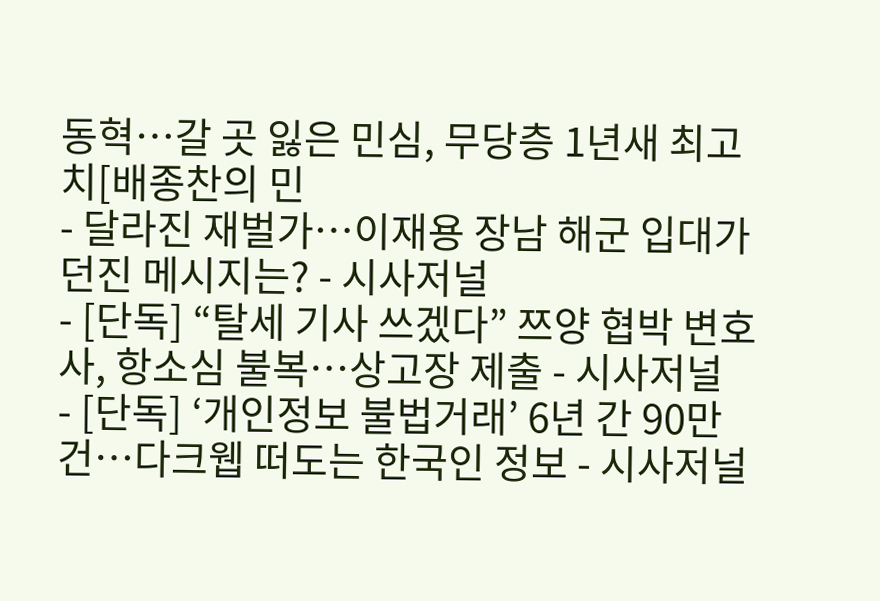동혁…갈 곳 잃은 민심, 무당층 1년새 최고치[배종찬의 민
- 달라진 재벌가…이재용 장남 해군 입대가 던진 메시지는? - 시사저널
- [단독] “탈세 기사 쓰겠다” 쯔양 협박 변호사, 항소심 불복…상고장 제출 - 시사저널
- [단독] ‘개인정보 불법거래’ 6년 간 90만 건…다크웹 떠도는 한국인 정보 - 시사저널